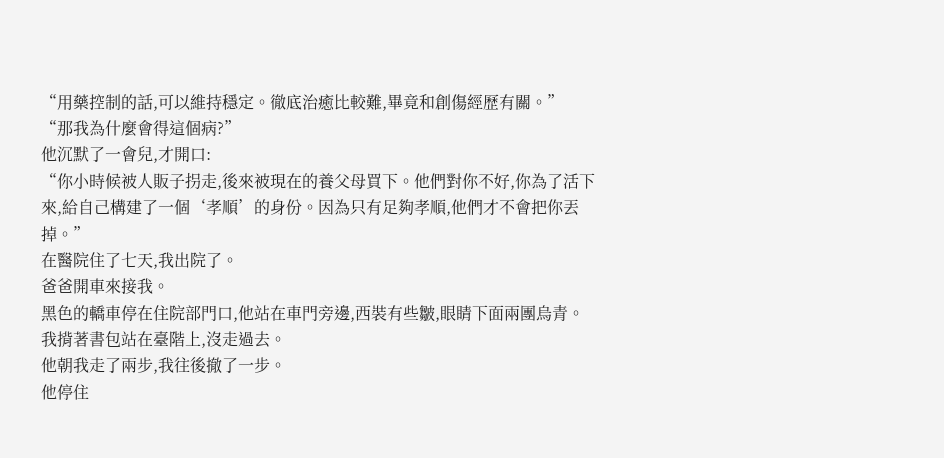“用藥控制的話,可以維持穩定。徹底治癒比較難,畢竟和創傷經歷有關。”
“那我為什麼會得這個病?”
他沉默了一會兒,才開口:
“你小時候被人販子拐走,後來被現在的養父母買下。他們對你不好,你為了活下來,給自己構建了一個‘孝順’的身份。因為只有足夠孝順,他們才不會把你丟掉。”
在醫院住了七天,我出院了。
爸爸開車來接我。
黑色的轎車停在住院部門口,他站在車門旁邊,西裝有些皺,眼睛下面兩團烏青。
我揹著書包站在臺階上,沒走過去。
他朝我走了兩步,我往後撤了一步。
他停住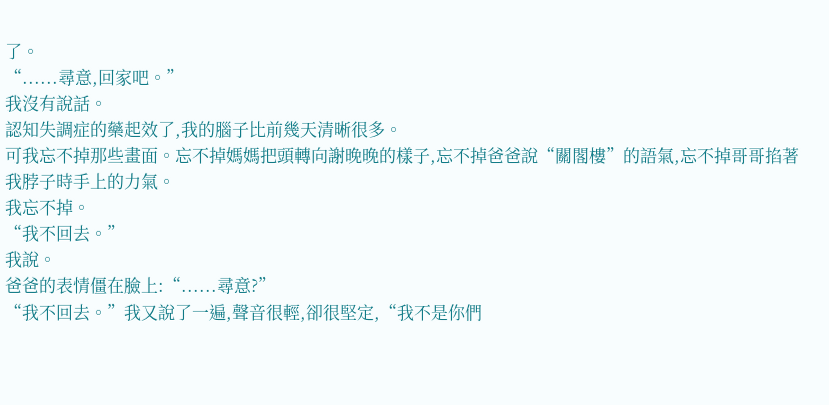了。
“......尋意,回家吧。”
我沒有說話。
認知失調症的藥起效了,我的腦子比前幾天清晰很多。
可我忘不掉那些畫面。忘不掉媽媽把頭轉向謝晚晚的樣子,忘不掉爸爸說“關閣樓”的語氣,忘不掉哥哥掐著我脖子時手上的力氣。
我忘不掉。
“我不回去。”
我說。
爸爸的表情僵在臉上:“......尋意?”
“我不回去。”我又說了一遍,聲音很輕,卻很堅定,“我不是你們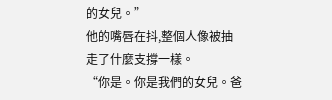的女兒。”
他的嘴唇在抖,整個人像被抽走了什麼支撐一樣。
“你是。你是我們的女兒。爸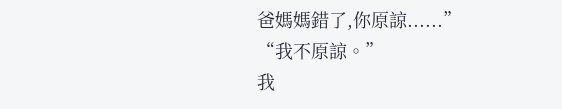爸媽媽錯了,你原諒......”
“我不原諒。”
我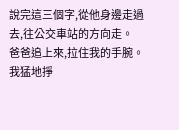說完這三個字,從他身邊走過去,往公交車站的方向走。
爸爸追上來,拉住我的手腕。
我猛地掙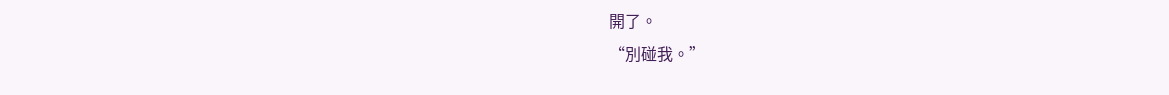開了。
“別碰我。”